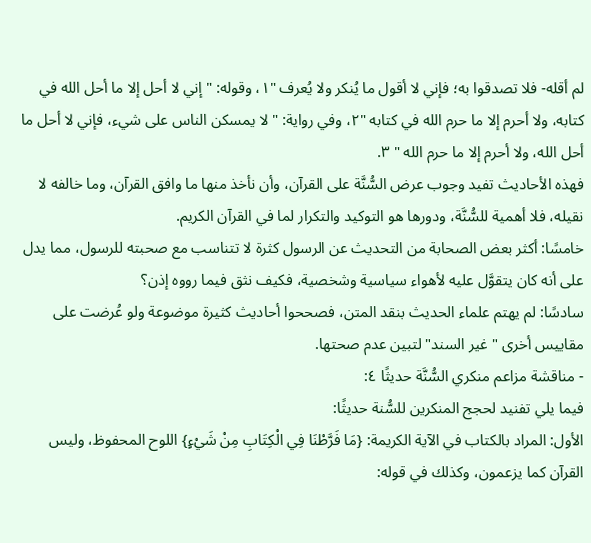لم أقله- فلا تصدقوا به؛ فإني لا أقول ما يُنكر ولا يُعرف "١، وقوله: " إني لا أحل إلا ما أحل الله في كتابه، ولا أحرم إلا ما حرم الله في كتابه "٢، وفي رواية: " لا يمسكن الناس على شيء، فإني لا أحل ما أحل الله، ولا أحرم إلا ما حرم الله " ٣.
فهذه الأحاديث تفيد وجوب عرض السُّنَّة على القرآن، وأن نأخذ منها ما وافق القرآن، وما خالفه لا نقيله، فلا أهمية للسُّنَّة، ودورها هو التوكيد والتكرار لما في القرآن الكريم.
خامسًا: أكثر بعض الصحابة من التحديث عن الرسول كثرة لا تتناسب مع صحبته للرسول، مما يدل على أنه كان يتقوَّل عليه لأهواء سياسية وشخصية، فكيف نثق فيما رووه إذن؟
سادسًا: لم يهتم علماء الحديث بنقد المتن، فصححوا أحاديث كثيرة موضوعة ولو عُرضت على مقاييس أخرى " غير السند" لتبين عدم صحتها.
- مناقشة مزاعم منكري السُّنَّة حديثًا ٤:
فيما يلي تفنيد لحجج المنكرين للسُّنة حديثًا:
الأول: المراد بالكتاب في الآية الكريمة: {مَا فَرَّطْنَا فِي الْكِتَابِ مِنْ شَيْءٍ} اللوح المحفوظ، وليس القرآن كما يزعمون، وكذلك في قوله: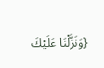{وَنَزَّلْنَا عَلَيْكَ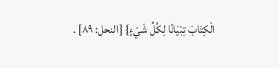الْكِتَابَ تِبْيَانًا لِكُلِّ شَيْءٍ} [النحل: ٨٩] .